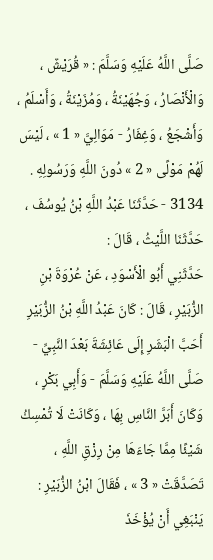صَلَّى اللَّهُ عَلَيْهِ وَسَلَّمَ : « قُرَيْشٌ ، وَالْأَنْصَارُ ، وَجُهَيْنَةُ ، وَمُزَيْنَةُ ، وَأَسْلَمُ ، وَأَشْجَعُ ، وَغِفَارُ - مَوَالِيَّ « 1 » ، لَيْسَ لَهُمْ مَوْلًى « 2 » دُونَ اللَّهِ وَرَسُولِهِ .
3134 - حَدَّثَنَا عَبْدُ اللَّهِ بْنُ يُوسُفَ ، حَدَّثَنَا اللَّيْثُ ، قَالَ :
حَدَّثَنِي أَبُو الْأَسْوَدِ ، عَنْ عُرْوَةَ بْنِ الزُّبَيْرِ ، قَالَ : كَانَ عَبْدُ اللَّهِ بْنُ الزُّبَيْرِ أَحَبَّ الْبَشَرِ إِلَى عَائِشَةَ بَعْدَ النَّبِيِّ - صَلَّى اللَّهُ عَلَيْهِ وَسَلَّمَ - وَأَبِي بَكْرٍ ، وَكَانَ أَبَرَّ النَّاسِ بِهَا ، وَكَانَتْ لَا تُمْسِكُ شَيْئًا مِمَّا جَاءَهَا مِنْ رِزْقِ اللَّهِ ، تَصَدَّقَتْ « 3 » ، فَقَالَ ابْنُ الزُّبَيْرِ : يَنْبَغِي أَنْ يُؤْخَذَ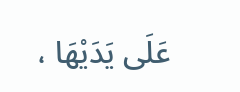عَلَى يَدَيْهَا ،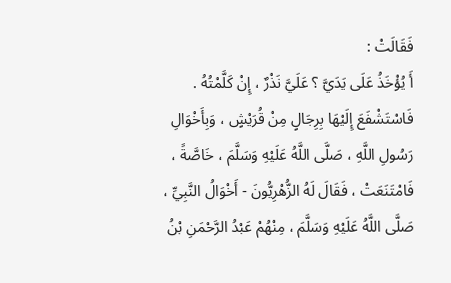فَقَالَتْ :
أَ يُؤْخَذُ عَلَى يَدَيَّ ؟ عَلَيَّ نَذْرٌ ، إِنْ كَلَّمْتُهُ . فَاسْتَشْفَعَ إِلَيْهَا بِرِجَالٍ مِنْ قُرَيْشٍ ، وَبِأَخْوَالِ رَسُولِ اللَّهِ ، صَلَّى اللَّهُ عَلَيْهِ وَسَلَّمَ ، خَاصَّةً ، فَامْتَنَعَتْ ، فَقَالَ لَهُ الزُّهْرِيُّونَ - أَخْوَالُ النَّبِيِّ ، صَلَّى اللَّهُ عَلَيْهِ وَسَلَّمَ ، مِنْهُمْ عَبْدُ الرَّحْمَنِ بْنُ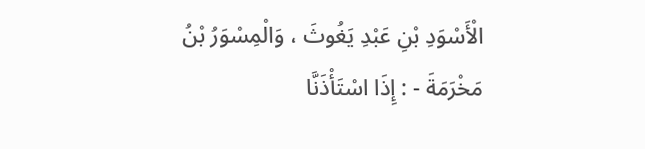الْأَسْوَدِ بْنِ عَبْدِ يَغُوثَ ، وَالْمِسْوَرُ بْنُ مَخْرَمَةَ - : إِذَا اسْتَأْذَنَّا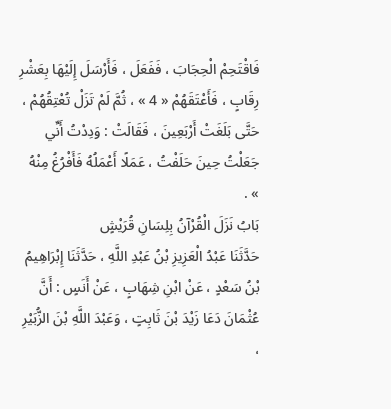فَاقْتَحِمْ الْحِجَابَ ، فَفَعَلَ ، فَأَرْسَلَ إِلَيْهَا بِعَشْرِ رِقَابٍ ، فَأَعْتَقَهُمْ « 4 » ، ثُمَّ لَمْ تَزَلْ تُعْتِقُهُمْ ، حَتَّى بَلَغَتْ أَرْبَعِينَ ، فَقَالَتْ : وَدِدْتُ أَنِّي جَعَلْتُ حِينَ حَلَفْتُ ، عَمَلًا أَعْمَلُهُ فَأَفْرُغُ مِنْهُ » .
بَابُ نَزَلَ الْقُرْآنُ بِلِسَانِ قُرَيْشٍ
حَدَّثَنَا عَبْدُ الْعَزِيزِ بْنُ عَبْدِ اللَّهِ ، حَدَّثَنَا إِبْرَاهِيمُ بْنُ سَعْدٍ ، عَنْ ابْنِ شِهَابٍ ، عَنْ أَنَسٍ : أَنَّ عُثْمَانَ دَعَا زَيْدَ بْنَ ثَابِتٍ ، وَعَبْدَ اللَّهِ بْنَ الزُّبَيْرِ ،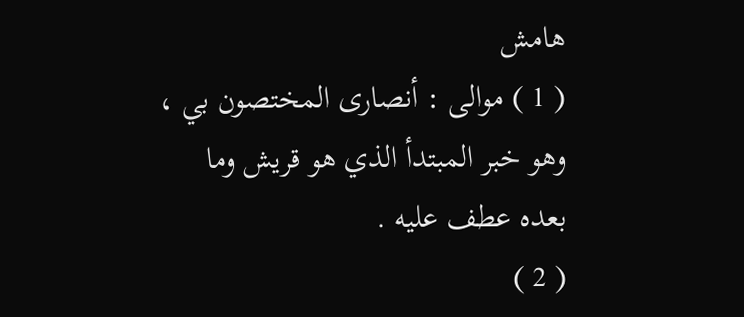هامش
( 1 ) موالى : أنصارى المختصون بي ، وهو خبر المبتدأ الذي هو قريش وما بعده عطف عليه .
( 2 )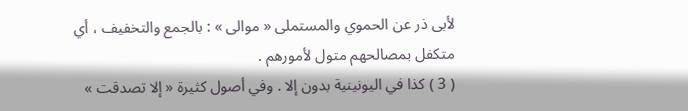لأبى ذر عن الحموي والمستملى « موالى » : بالجمع والتخفيف ، أي متكفل بمصالحهم متول لأمورهم .
( 3 ) كذا في اليونينية بدون إلا . وفي أصول كثيرة « إلا تصدقت »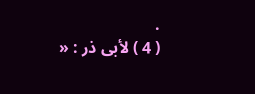.
( 4 ) لأبى ذر : «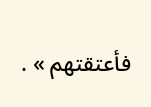فأعتقتهم » .